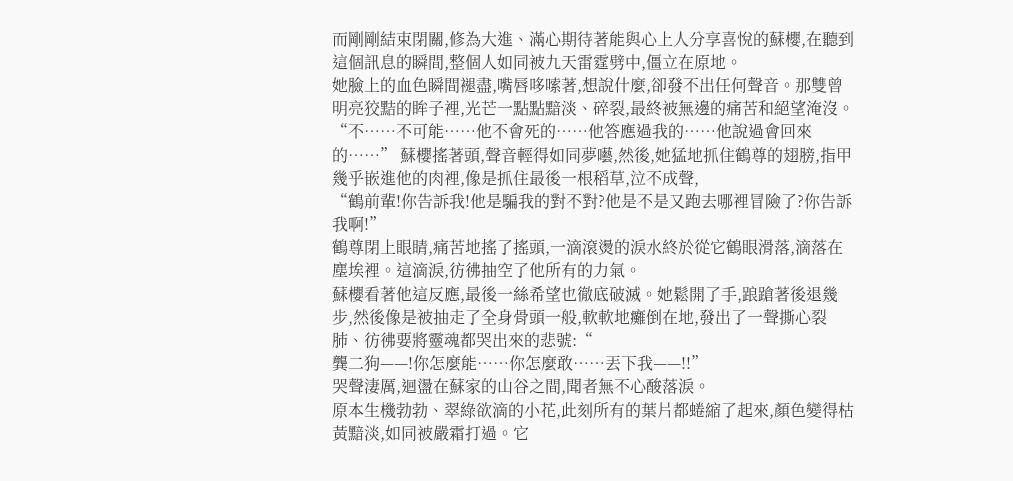而剛剛結束閉關,修為大進、滿心期待著能與心上人分享喜悅的蘇櫻,在聽到這個訊息的瞬間,整個人如同被九天雷霆劈中,僵立在原地。
她臉上的血色瞬間褪盡,嘴唇哆嗦著,想說什麼,卻發不出任何聲音。那雙曾明亮狡黠的眸子裡,光芒一點點黯淡、碎裂,最終被無邊的痛苦和絕望淹沒。
“不……不可能……他不會死的……他答應過我的……他說過會回來的……” 蘇櫻搖著頭,聲音輕得如同夢囈,然後,她猛地抓住鶴尊的翅膀,指甲幾乎嵌進他的肉裡,像是抓住最後一根稻草,泣不成聲,
“鶴前輩!你告訴我!他是騙我的對不對?他是不是又跑去哪裡冒險了?你告訴我啊!”
鶴尊閉上眼睛,痛苦地搖了搖頭,一滴滾燙的淚水終於從它鶴眼滑落,滴落在塵埃裡。這滴淚,彷彿抽空了他所有的力氣。
蘇櫻看著他這反應,最後一絲希望也徹底破滅。她鬆開了手,踉蹌著後退幾步,然後像是被抽走了全身骨頭一般,軟軟地癱倒在地,發出了一聲撕心裂肺、彷彿要將靈魂都哭出來的悲號:“
龔二狗——!你怎麼能……你怎麼敢……丟下我——!!”
哭聲淒厲,迴盪在蘇家的山谷之間,聞者無不心酸落淚。
原本生機勃勃、翠綠欲滴的小花,此刻所有的葉片都蜷縮了起來,顏色變得枯黃黯淡,如同被嚴霜打過。它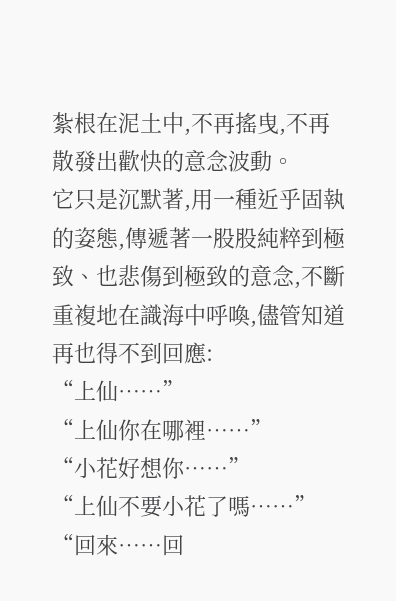紮根在泥土中,不再搖曳,不再散發出歡快的意念波動。
它只是沉默著,用一種近乎固執的姿態,傳遞著一股股純粹到極致、也悲傷到極致的意念,不斷重複地在識海中呼喚,儘管知道再也得不到回應:
“上仙……”
“上仙你在哪裡……”
“小花好想你……”
“上仙不要小花了嗎……”
“回來……回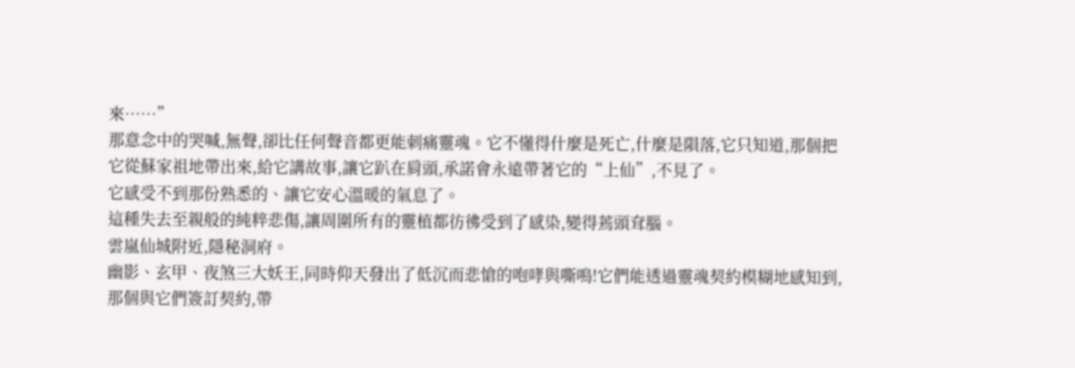來……”
那意念中的哭喊,無聲,卻比任何聲音都更能刺痛靈魂。它不懂得什麼是死亡,什麼是隕落,它只知道,那個把它從蘇家祖地帶出來,給它講故事,讓它趴在肩頭,承諾會永遠帶著它的“上仙”,不見了。
它感受不到那份熟悉的、讓它安心溫暖的氣息了。
這種失去至親般的純粹悲傷,讓周圍所有的靈植都彷彿受到了感染,變得蔫頭耷腦。
雲嵐仙城附近,隱秘洞府。
幽影、玄甲、夜煞三大妖王,同時仰天發出了低沉而悲愴的咆哮與嘶鳴!它們能透過靈魂契約模糊地感知到,那個與它們簽訂契約,帶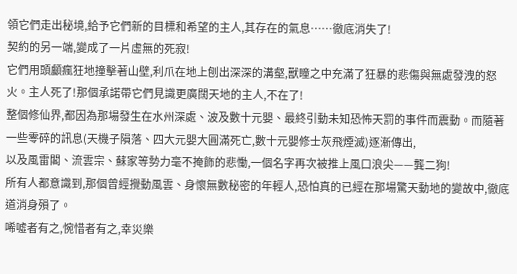領它們走出秘境,給予它們新的目標和希望的主人,其存在的氣息……徹底消失了!
契約的另一端,變成了一片虛無的死寂!
它們用頭顱瘋狂地撞擊著山壁,利爪在地上刨出深深的溝壑,獸瞳之中充滿了狂暴的悲傷與無處發洩的怒火。主人死了!那個承諾帶它們見識更廣闊天地的主人,不在了!
整個修仙界,都因為那場發生在水州深處、波及數十元嬰、最終引動未知恐怖天罰的事件而震動。而隨著一些零碎的訊息(天機子隕落、四大元嬰大圓滿死亡,數十元嬰修士灰飛煙滅)逐漸傳出,
以及風雷閣、流雲宗、蘇家等勢力毫不掩飾的悲慟,一個名字再次被推上風口浪尖——龔二狗!
所有人都意識到,那個曾經攪動風雲、身懷無數秘密的年輕人,恐怕真的已經在那場驚天動地的變故中,徹底道消身殞了。
唏噓者有之,惋惜者有之,幸災樂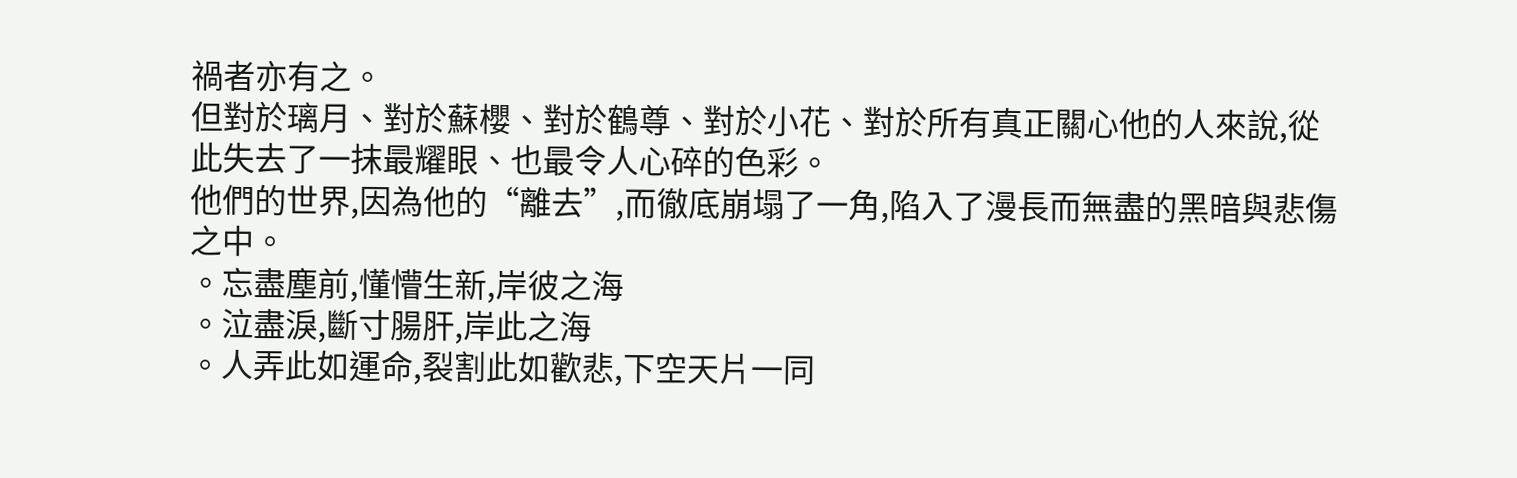禍者亦有之。
但對於璃月、對於蘇櫻、對於鶴尊、對於小花、對於所有真正關心他的人來說,從此失去了一抹最耀眼、也最令人心碎的色彩。
他們的世界,因為他的“離去”,而徹底崩塌了一角,陷入了漫長而無盡的黑暗與悲傷之中。
。忘盡塵前,懂懵生新,岸彼之海
。泣盡淚,斷寸腸肝,岸此之海
。人弄此如運命,裂割此如歡悲,下空天片一同